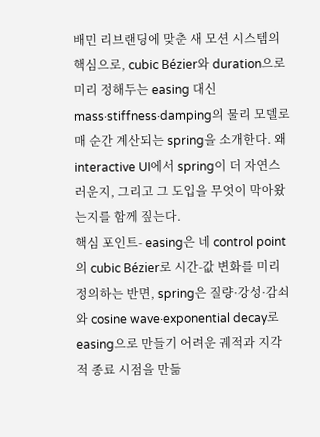배민 리브랜딩에 맞춘 새 모션 시스템의 핵심으로, cubic Bézier와 duration으로 미리 정해두는 easing 대신 mass·stiffness·damping의 물리 모델로 매 순간 계산되는 spring을 소개한다. 왜 interactive UI에서 spring이 더 자연스러운지, 그리고 그 도입을 무엇이 막아왔는지를 함께 짚는다.
핵심 포인트- easing은 네 control point의 cubic Bézier로 시간-값 변화를 미리 정의하는 반면, spring은 질량·강성·감쇠와 cosine wave·exponential decay로 easing으로 만들기 어려운 궤적과 지각적 종료 시점을 만듦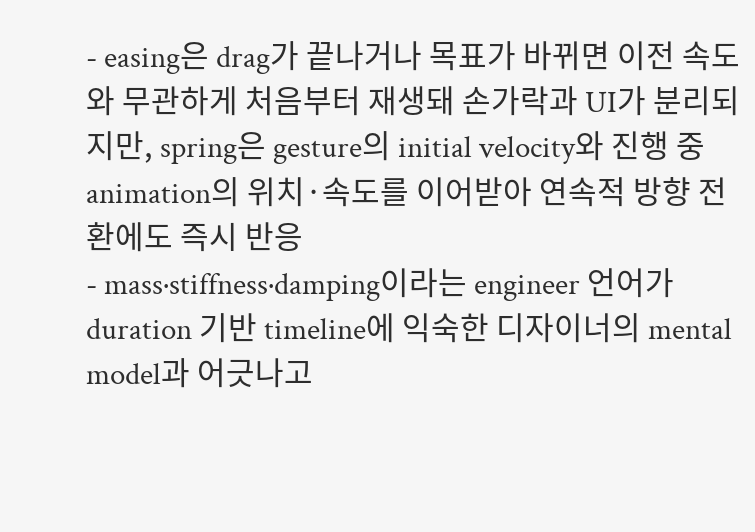- easing은 drag가 끝나거나 목표가 바뀌면 이전 속도와 무관하게 처음부터 재생돼 손가락과 UI가 분리되지만, spring은 gesture의 initial velocity와 진행 중 animation의 위치·속도를 이어받아 연속적 방향 전환에도 즉시 반응
- mass·stiffness·damping이라는 engineer 언어가 duration 기반 timeline에 익숙한 디자이너의 mental model과 어긋나고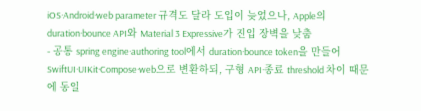iOS·Android·web parameter 규격도 달라 도입이 늦었으나, Apple의 duration·bounce API와 Material 3 Expressive가 진입 장벽을 낮춤
- 공통 spring engine·authoring tool에서 duration·bounce token을 만들어 SwiftUI·UIKit·Compose·web으로 변환하되, 구형 API·종료 threshold 차이 때문에 동일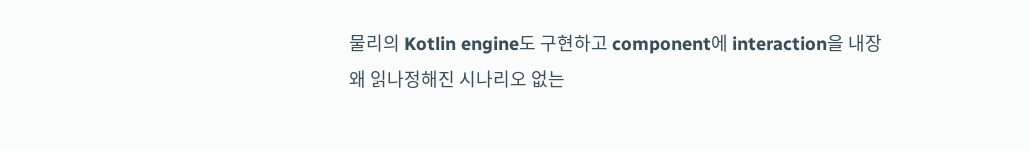물리의 Kotlin engine도 구현하고 component에 interaction을 내장
왜 읽나정해진 시나리오 없는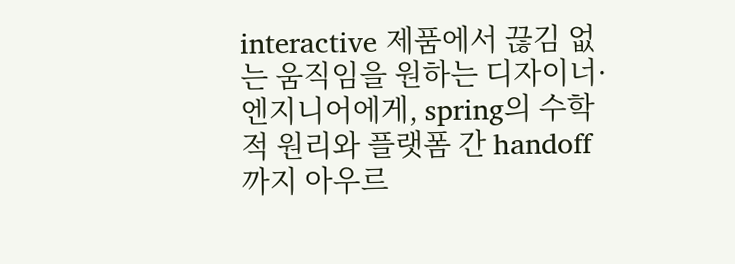interactive 제품에서 끊김 없는 움직임을 원하는 디자이너·엔지니어에게, spring의 수학적 원리와 플랫폼 간 handoff까지 아우르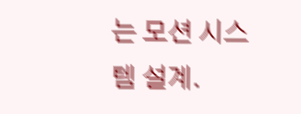는 모션 시스템 설계.